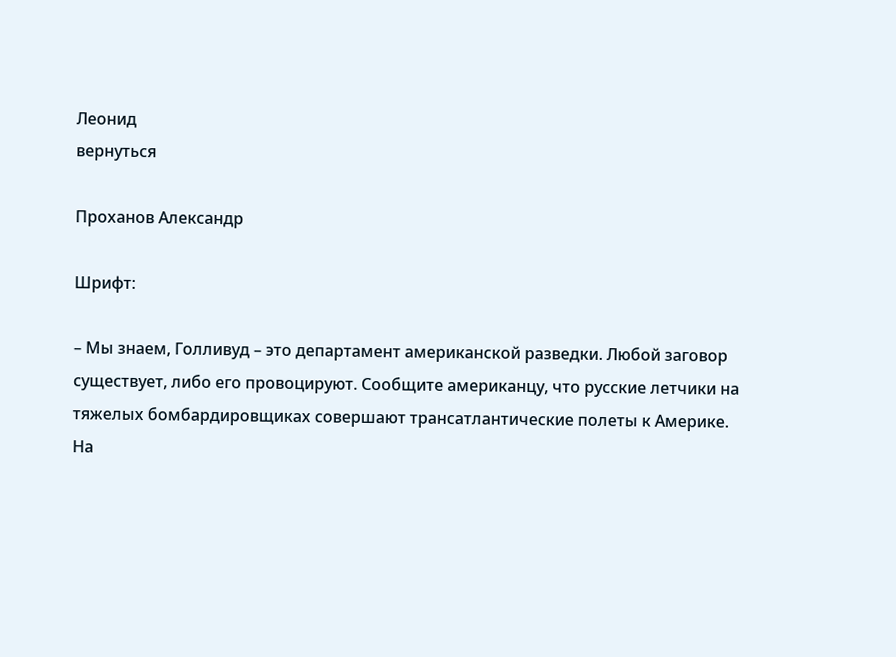Леонид
вернуться

Проханов Александр

Шрифт:

– Мы знаем, Голливуд – это департамент американской разведки. Любой заговор существует, либо его провоцируют. Сообщите американцу, что русские летчики на тяжелых бомбардировщиках совершают трансатлантические полеты к Америке. На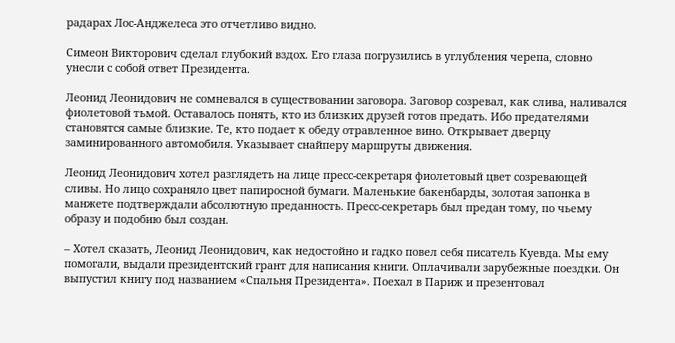радарах Лос-Анджелеса это отчетливо видно.

Симеон Викторович сделал глубокий вздох. Его глаза погрузились в углубления черепа, словно унесли с собой ответ Президента.

Леонид Леонидович не сомневался в существовании заговора. Заговор созревал, как слива, наливался фиолетовой тьмой. Оставалось понять, кто из близких друзей готов предать. Ибо предателями становятся самые близкие. Те, кто подает к обеду отравленное вино. Открывает дверцу заминированного автомобиля. Указывает снайперу маршруты движения.

Леонид Леонидович хотел разглядеть на лице пресс-секретаря фиолетовый цвет созревающей сливы. Но лицо сохраняло цвет папиросной бумаги. Маленькие бакенбарды, золотая запонка в манжете подтверждали абсолютную преданность. Пресс-секретарь был предан тому, по чьему образу и подобию был создан.

– Хотел сказать, Леонид Леонидович, как недостойно и гадко повел себя писатель Куевда. Мы ему помогали, выдали президентский грант для написания книги. Оплачивали зарубежные поездки. Он выпустил книгу под названием «Спальня Президента». Поехал в Париж и презентовал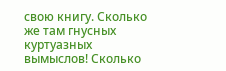свою книгу. Сколько же там гнусных куртуазных вымыслов! Сколько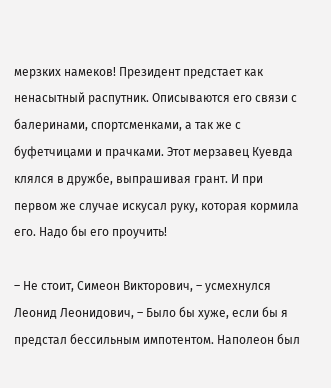мерзких намеков! Президент предстает как ненасытный распутник. Описываются его связи с балеринами, спортсменками, а так же с буфетчицами и прачками. Этот мерзавец Куевда клялся в дружбе, выпрашивая грант. И при первом же случае искусал руку, которая кормила его. Надо бы его проучить!

– Не стоит, Симеон Викторович, – усмехнулся Леонид Леонидович, – Было бы хуже, если бы я предстал бессильным импотентом. Наполеон был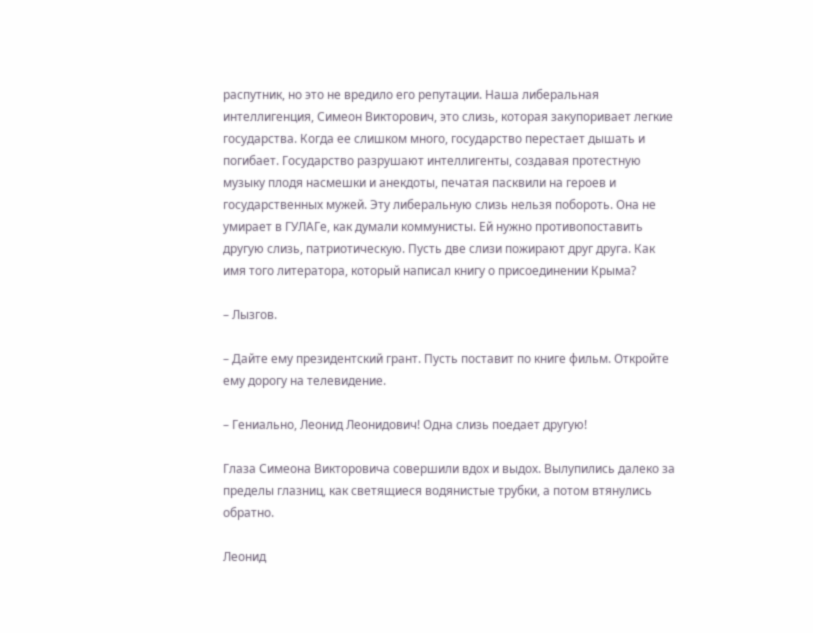распутник, но это не вредило его репутации. Наша либеральная интеллигенция, Симеон Викторович, это слизь, которая закупоривает легкие государства. Когда ее слишком много, государство перестает дышать и погибает. Государство разрушают интеллигенты, создавая протестную музыку плодя насмешки и анекдоты, печатая пасквили на героев и государственных мужей. Эту либеральную слизь нельзя побороть. Она не умирает в ГУЛАГе, как думали коммунисты. Ей нужно противопоставить другую слизь, патриотическую. Пусть две слизи пожирают друг друга. Как имя того литератора, который написал книгу о присоединении Крыма?

– Лызгов.

– Дайте ему президентский грант. Пусть поставит по книге фильм. Откройте ему дорогу на телевидение.

– Гениально, Леонид Леонидович! Одна слизь поедает другую!

Глаза Симеона Викторовича совершили вдох и выдох. Вылупились далеко за пределы глазниц, как светящиеся водянистые трубки, а потом втянулись обратно.

Леонид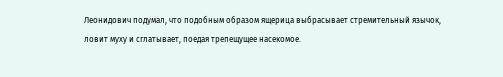Леонидович подумал, что подобным образом ящерица выбрасывает стремительный язычок, ловит муху и сглатывает, поедая трепещущее насекомое.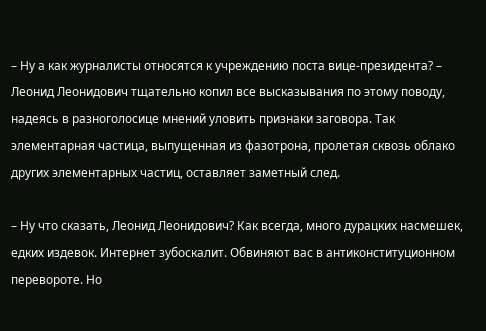– Ну а как журналисты относятся к учреждению поста вице-президента? – Леонид Леонидович тщательно копил все высказывания по этому поводу, надеясь в разноголосице мнений уловить признаки заговора. Так элементарная частица, выпущенная из фазотрона, пролетая сквозь облако других элементарных частиц, оставляет заметный след.

– Ну что сказать, Леонид Леонидович? Как всегда, много дурацких насмешек, едких издевок. Интернет зубоскалит. Обвиняют вас в антиконституционном перевороте. Но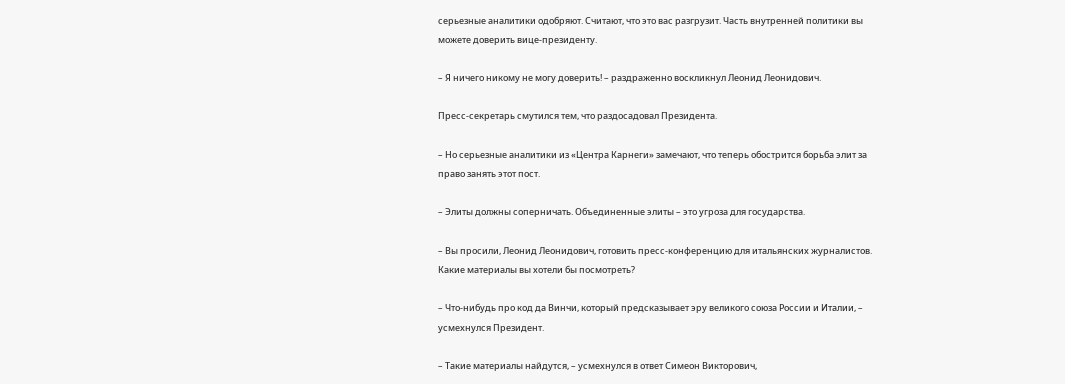серьезные аналитики одобряют. Считают, что это вас разгрузит. Часть внутренней политики вы можете доверить вице-президенту.

– Я ничего никому не могу доверить! – раздраженно воскликнул Леонид Леонидович.

Пресс-секретарь смутился тем, что раздосадовал Президента.

– Но серьезные аналитики из «Центра Карнеги» замечают, что теперь обострится борьба элит за право занять этот пост.

– Элиты должны соперничать. Объединенные элиты – это угроза для государства.

– Вы просили, Леонид Леонидович, готовить пресс-конференцию для итальянских журналистов. Какие материалы вы хотели бы посмотреть?

– Что-нибудь про код да Винчи, который предсказывает эру великого союза России и Италии, – усмехнулся Президент.

– Такие материалы найдутся, – усмехнулся в ответ Симеон Викторович,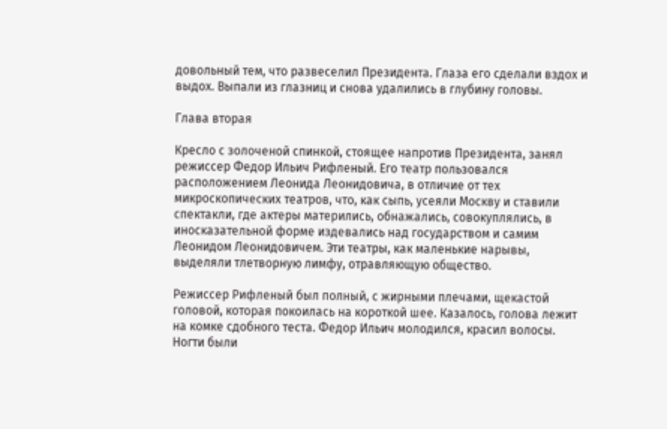довольный тем, что развеселил Президента. Глаза его сделали вздох и выдох. Выпали из глазниц и снова удалились в глубину головы.

Глава вторая

Кресло с золоченой спинкой, стоящее напротив Президента, занял режиссер Федор Ильич Рифленый. Его театр пользовался расположением Леонида Леонидовича, в отличие от тех микроскопических театров, что, как сыпь, усеяли Москву и ставили спектакли, где актеры матерились, обнажались, совокуплялись, в иносказательной форме издевались над государством и самим Леонидом Леонидовичем. Эти театры, как маленькие нарывы, выделяли тлетворную лимфу, отравляющую общество.

Режиссер Рифленый был полный, с жирными плечами, щекастой головой, которая покоилась на короткой шее. Казалось, голова лежит на комке сдобного теста. Федор Ильич молодился, красил волосы. Ногти были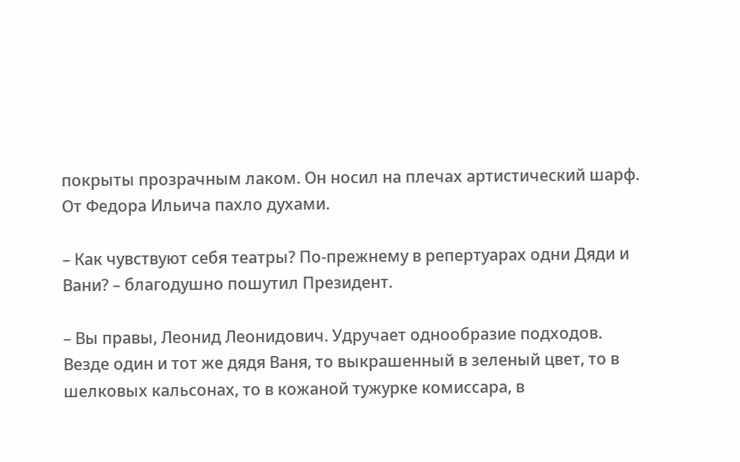покрыты прозрачным лаком. Он носил на плечах артистический шарф. От Федора Ильича пахло духами.

– Как чувствуют себя театры? По-прежнему в репертуарах одни Дяди и Вани? – благодушно пошутил Президент.

– Вы правы, Леонид Леонидович. Удручает однообразие подходов. Везде один и тот же дядя Ваня, то выкрашенный в зеленый цвет, то в шелковых кальсонах, то в кожаной тужурке комиссара, в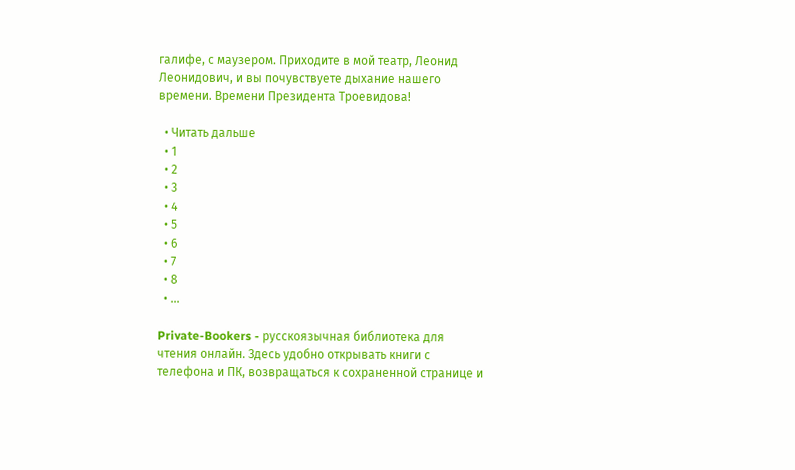галифе, с маузером. Приходите в мой театр, Леонид Леонидович, и вы почувствуете дыхание нашего времени. Времени Президента Троевидова!

  • Читать дальше
  • 1
  • 2
  • 3
  • 4
  • 5
  • 6
  • 7
  • 8
  • ...

Private-Bookers - русскоязычная библиотека для чтения онлайн. Здесь удобно открывать книги с телефона и ПК, возвращаться к сохраненной странице и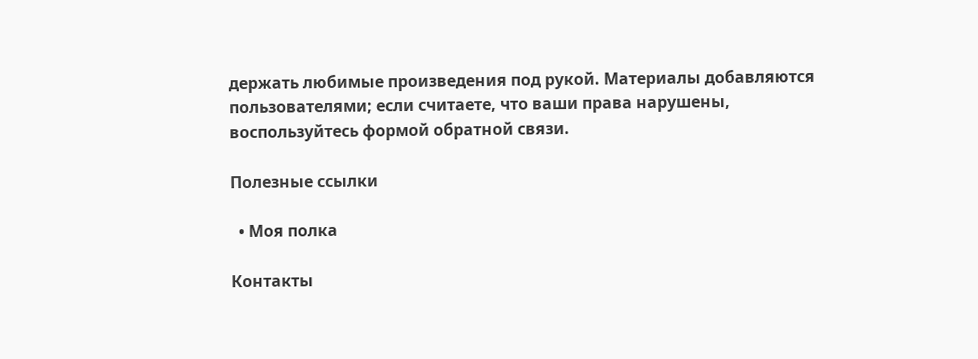держать любимые произведения под рукой. Материалы добавляются пользователями; если считаете, что ваши права нарушены, воспользуйтесь формой обратной связи.

Полезные ссылки

  • Моя полка

Контакты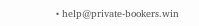• help@private-bookers.win